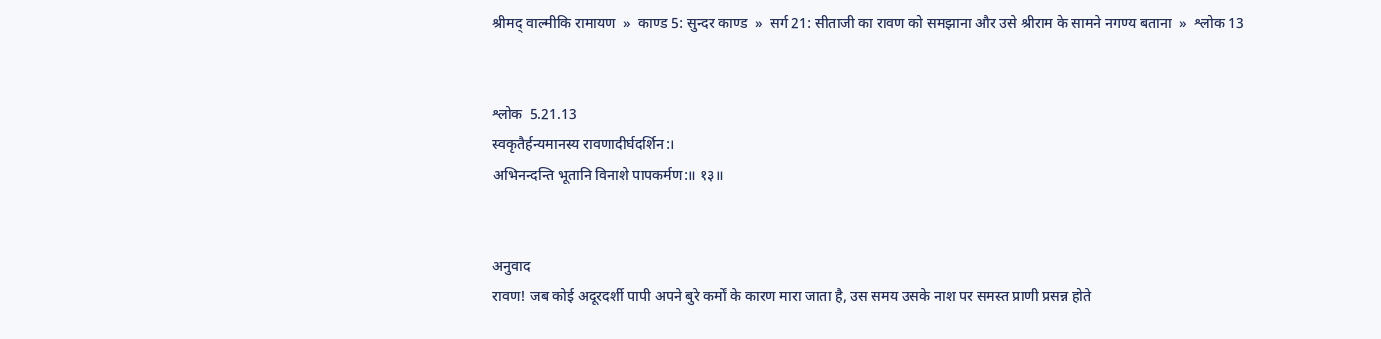श्रीमद् वाल्मीकि रामायण  »  काण्ड 5: सुन्दर काण्ड  »  सर्ग 21: सीताजी का रावण को समझाना और उसे श्रीराम के सामने नगण्य बताना  »  श्लोक 13


श्लोक  5.21.13
स्वकृतैर्हन्यमानस्य रावणादीर्घदर्शिन:।
अभिनन्दन्ति भूतानि विनाशे पापकर्मण:॥ १३॥


अनुवाद
रावण! जब कोई अदूरदर्शी पापी अपने बुरे कर्मों के कारण मारा जाता है, उस समय उसके नाश पर समस्त प्राणी प्रसन्न होते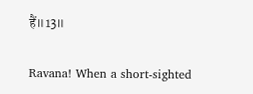हैं॥13॥

Ravana! When a short-sighted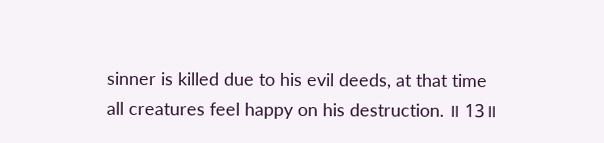sinner is killed due to his evil deeds, at that time all creatures feel happy on his destruction. ॥ 13॥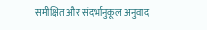समीक्षित और संदर्भानुकूल अनुवाद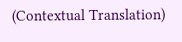(Contextual Translation)